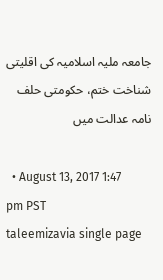جامعہ ملیہ اسلامیہ کی اقلیتی شناخت ختم، حکومتی حلف نامہ عدالت میں

  • August 13, 2017 1:47 pm PST
taleemizavia single page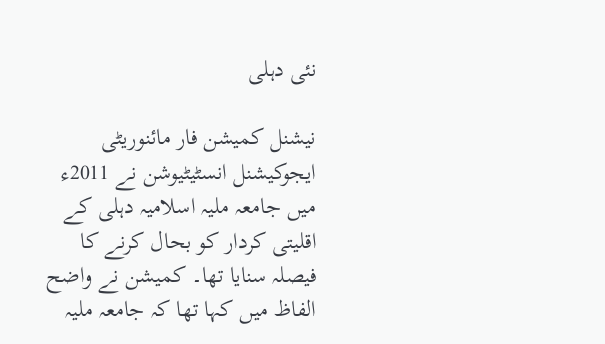نئی دہلی

نیشنل کمیشن فار مائنوریٹی ایجوکیشنل انسٹیٹیوشن نے 2011ء میں جامعہ ملیہ اسلامیہ دہلی کے اقلیتی کردار کو بحال کرنے کا فیصلہ سنایا تھا۔ کمیشن نے واضح الفاظ میں کہا تھا کہ جامعہ ملیہ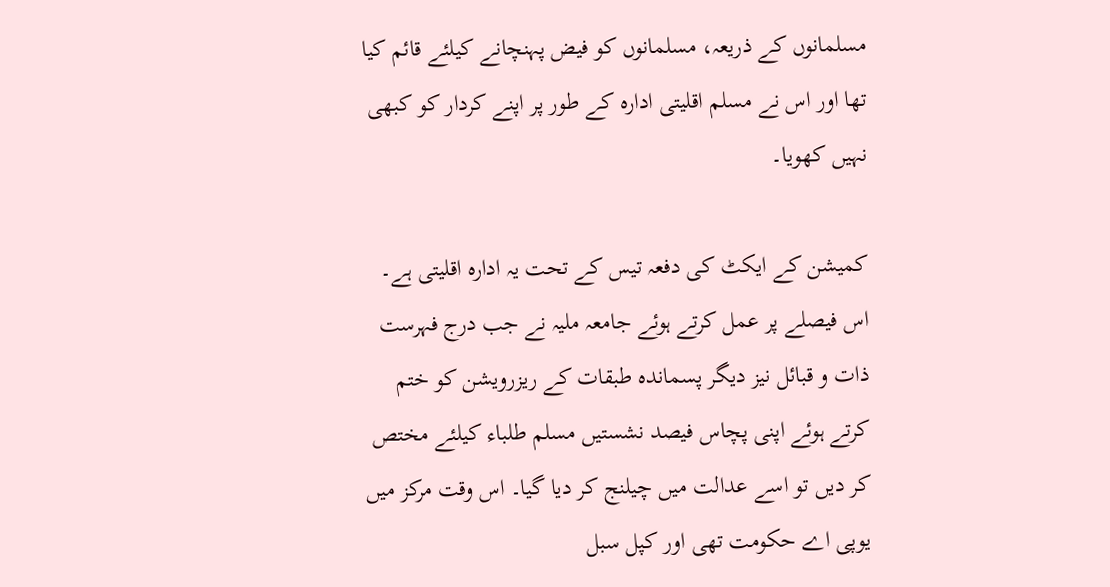مسلمانوں کے ذریعہ، مسلمانوں کو فیض پہنچانے کیلئے قائم کیا تھا اور اس نے مسلم اقلیتی ادارہ کے طور پر اپنے کردار کو کبھی نہیں کھویا۔

کمیشن کے ایکٹ کی دفعہ تیس کے تحت یہ ادارہ اقلیتی ہے۔ اس فیصلے پر عمل کرتے ہوئے جامعہ ملیہ نے جب درج فہرست ذات و قبائل نیز دیگر پسماندہ طبقات کے ریزرویشن کو ختم کرتے ہوئے اپنی پچاس فیصد نشستیں مسلم طلباء کیلئے مختص کر دیں تو اسے عدالت میں چیلنج کر دیا گیا۔ اس وقت مرکز میں یوپی اے حکومت تھی اور کپل سبل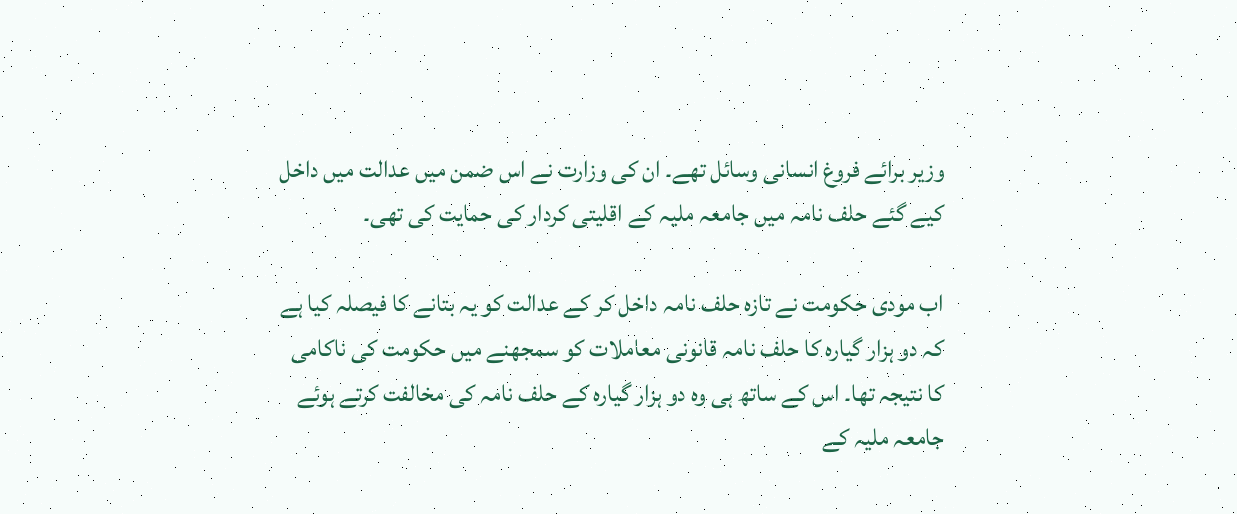وزیر برائے فروغ انسانی وسائل تھے۔ ان کی وزارت نے اس ضمن میں عدالت میں داخل کیے گئے حلف نامہ میں جامعہ ملیہ کے اقلیتی کردار کی حمایت کی تھی۔

اب مودی حکومت نے تازہ حلف نامہ داخل کر کے عدالت کو یہ بتانے کا فیصلہ کیا ہے کہ دو ہزار گیارہ کا حلف نامہ قانونی معاملات کو سمجھنے میں حکومت کی ناکامی کا نتیجہ تھا۔ اس کے ساتھ ہی وہ دو ہزار گیارہ کے حلف نامہ کی مخالفت کرتے ہوئے جامعہ ملیہ کے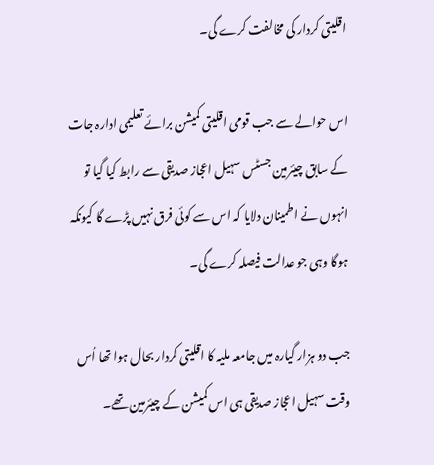اقلیتی کردار کی مخالفت کرے گی۔

اس حوالے سے جب قومی اقلیتی کمیشن برائے تعلیمی ادارہ جات کے سابق چیئرمین جسٹس سہیل اعجاز صدیقی سے رابط کیا گیا تو انہوں نے اطمینان دلایا کہ اس سے کوئی فرق نہیں پڑے گا کیونکہ ہوگا وہی جو عدالت فیصلہ کرے گی۔

جب دو ہزار گیارہ میں جامعہ ملیہ کا اقلیتی کردار بحال ہوا تھا اُس وقت سہیل اعجاز صدیقی ہی اس کمیشن کے چیئرمین تھے۔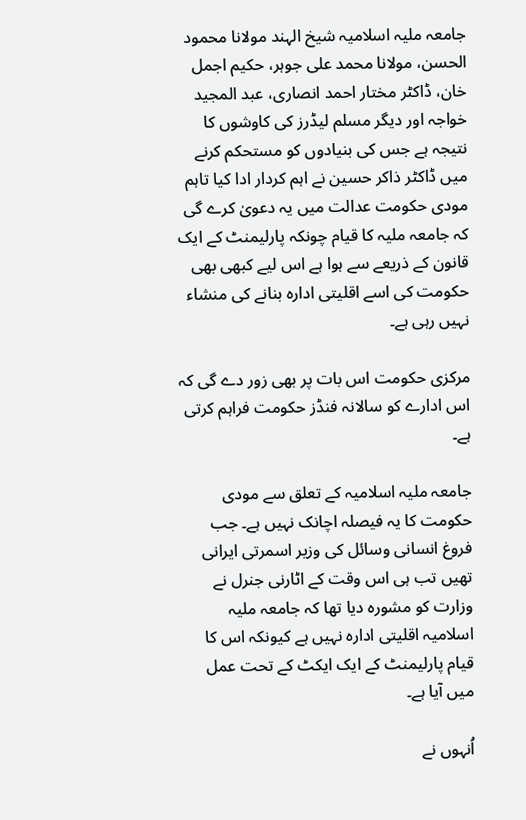جامعہ ملیہ اسلامیہ شیخ الہند مولانا محمود الحسن، مولانا محمد علی جوہر، حکیم اجمل خان، ڈاکٹر مختار احمد انصاری، عبد المجید خواجہ اور دیگر مسلم لیڈرز کی کاوشوں کا نتیجہ ہے جس کی بنیادوں کو مستحکم کرنے میں ڈاکٹر ذاکر حسین نے اہم کردار ادا کیا تاہم مودی حکومت عدالت میں یہ دعویٰ کرے گی کہ جامعہ ملیہ کا قیام چونکہ پارلیمنٹ کے ایک قانون کے ذریعے سے ہوا ہے اس لیے کبھی بھی حکومت کی اسے اقلیتی ادارہ بنانے کی منشاء نہیں رہی ہے۔

مرکزی حکومت اس بات پر بھی زور دے گی کہ اس ادارے کو سالانہ فنڈز حکومت فراہم کرتی ہے۔

جامعہ ملیہ اسلامیہ کے تعلق سے مودی حکومت کا یہ فیصلہ اچانک نہیں ہے۔ جب فروغ انسانی وسائل کی وزیر اسمرتی ایرانی تھیں تب ہی اس وقت کے اٹارنی جنرل نے وزارت کو مشورہ دیا تھا کہ جامعہ ملیہ اسلامیہ اقلیتی ادارہ نہیں ہے کیونکہ اس کا قیام پارلیمنٹ کے ایک ایکٹ کے تحت عمل میں آیا ہے۔

اُنہوں نے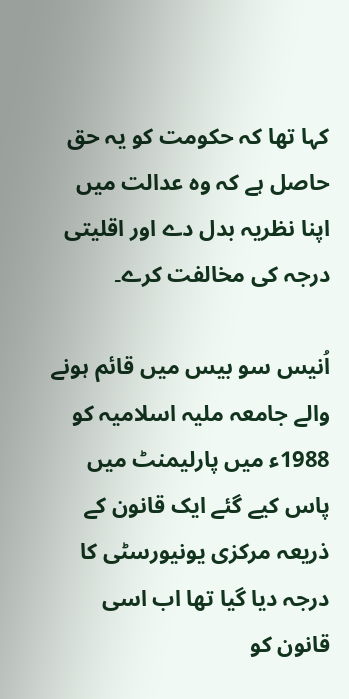کہا تھا کہ حکومت کو یہ حق حاصل ہے کہ وہ عدالت میں اپنا نظریہ بدل دے اور اقلیتی درجہ کی مخالفت کرے۔

اُنیس سو بیس میں قائم ہونے والے جامعہ ملیہ اسلامیہ کو 1988ء میں پارلیمنٹ میں پاس کیے گئے ایک قانون کے ذریعہ مرکزی یونیورسٹی کا درجہ دیا گیا تھا اب اسی قانون کو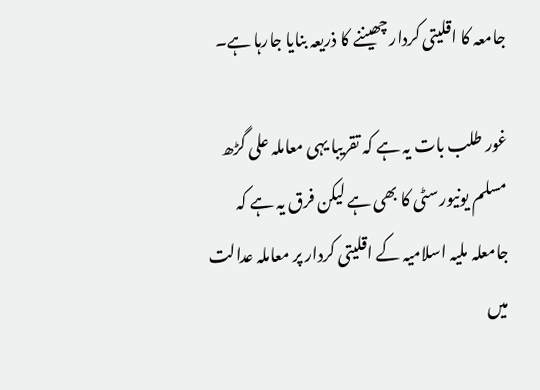جامعہ کا اقلیتی کردار چھیننے کا ذریعہ بنایا جارہا ہے۔

غور طلب بات یہ ہے کہ تقریبا یہی معاملہ علی گڑھ مسلم یونیورسٹی کا بھی ہے لیکن فرق یہ ہے کہ جامعلہ ملیہ اسلامیہ کے اقلیتی کردار پر معاملہ عدالت میں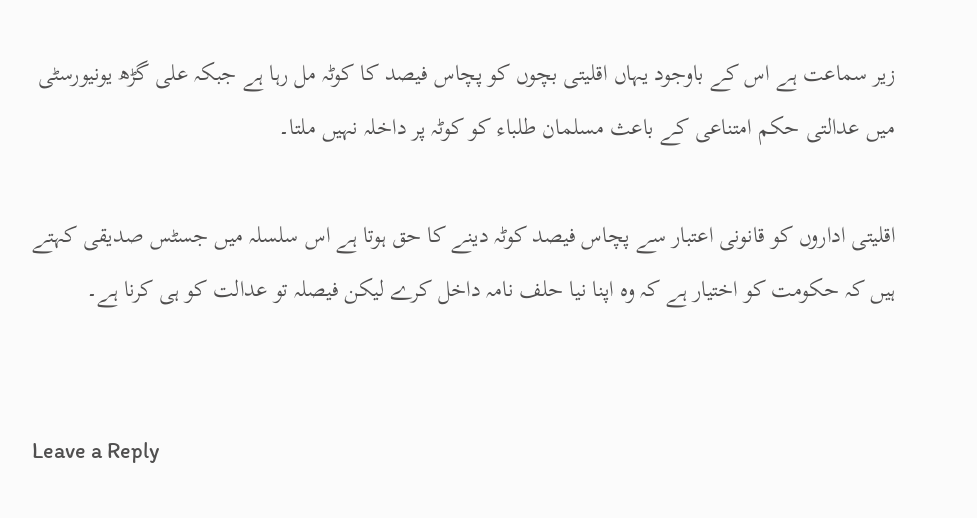زیر سماعت ہے اس کے باوجود یہاں اقلیتی بچوں کو پچاس فیصد کا کوٹہ مل رہا ہے جبکہ علی گڑھ یونیورسٹی میں عدالتی حکم امتناعی کے باعث مسلمان طلباء کو کوٹہ پر داخلہ نہیں ملتا۔

اقلیتی اداروں کو قانونی اعتبار سے پچاس فیصد کوٹہ دینے کا حق ہوتا ہے اس سلسلہ میں جسٹس صدیقی کہتے ہیں کہ حکومت کو اختیار ہے کہ وہ اپنا نیا حلف نامہ داخل کرے لیکن فیصلہ تو عدالت کو ہی کرنا ہے۔


Leave a Reply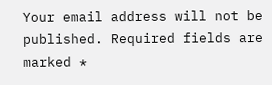Your email address will not be published. Required fields are marked *